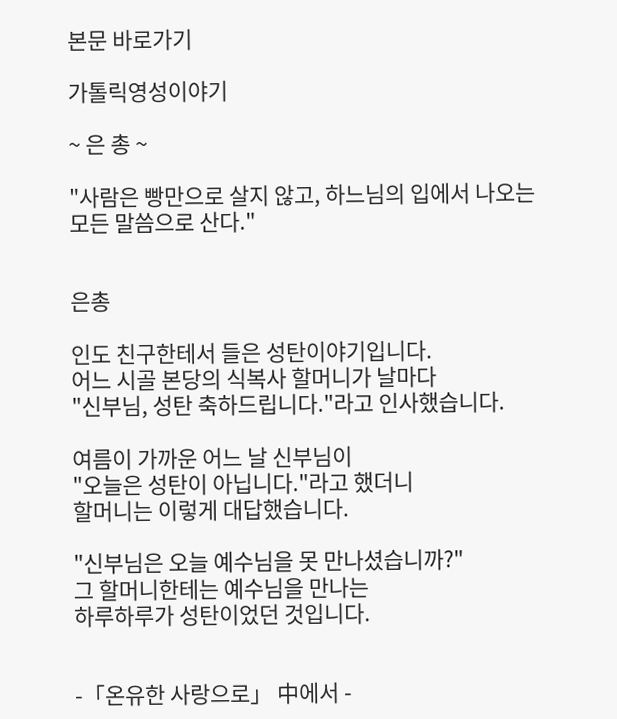본문 바로가기

가톨릭영성이야기

~ 은 총 ~

"사람은 빵만으로 살지 않고, 하느님의 입에서 나오는 모든 말씀으로 산다."


은총

인도 친구한테서 들은 성탄이야기입니다.
어느 시골 본당의 식복사 할머니가 날마다
"신부님, 성탄 축하드립니다."라고 인사했습니다.

여름이 가까운 어느 날 신부님이
"오늘은 성탄이 아닙니다."라고 했더니
할머니는 이렇게 대답했습니다.

"신부님은 오늘 예수님을 못 만나셨습니까?"
그 할머니한테는 예수님을 만나는
하루하루가 성탄이었던 것입니다.


-「온유한 사랑으로」 中에서 -